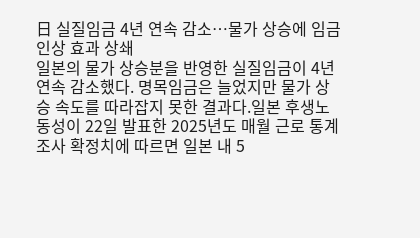日 실질임금 4년 연속 감소…물가 상승에 임금 인상 효과 상쇄
일본의 물가 상승분을 반영한 실질임금이 4년 연속 감소했다. 명목임금은 늘었지만 물가 상승 속도를 따라잡지 못한 결과다.일본 후생노동성이 22일 발표한 2025년도 매월 근로 통계조사 확정치에 따르면 일본 내 5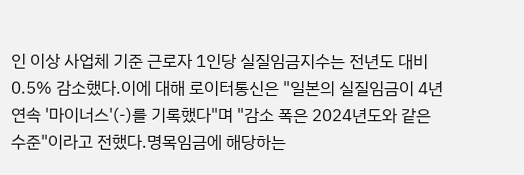인 이상 사업체 기준 근로자 1인당 실질임금지수는 전년도 대비 0.5% 감소했다.이에 대해 로이터통신은 "일본의 실질임금이 4년 연속 '마이너스'(-)를 기록했다"며 "감소 폭은 2024년도와 같은 수준"이라고 전했다.명목임금에 해당하는